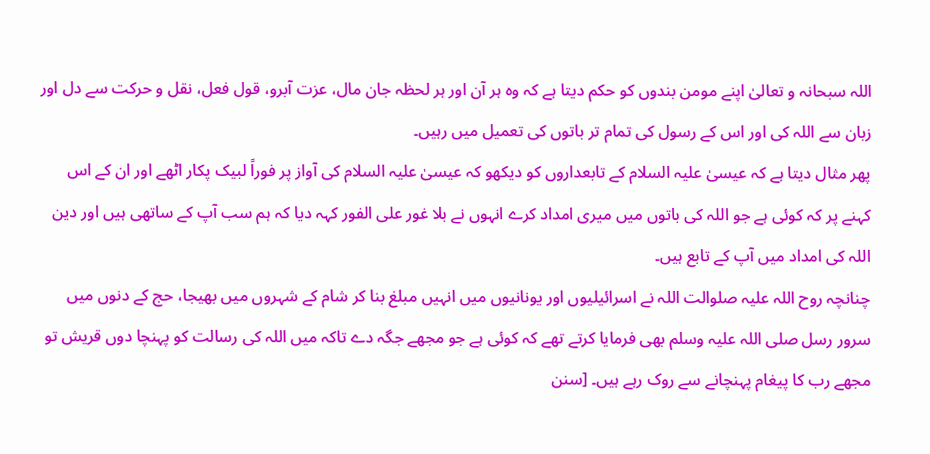اللہ سبحانہ و تعالیٰ اپنے مومن بندوں کو حکم دیتا ہے کہ وہ ہر آن اور ہر لحظہ جان مال، عزت آبرو، قول فعل، نقل و حرکت سے دل اور زبان سے اللہ کی اور اس کے رسول کی تمام تر باتوں کی تعمیل میں رہیں۔
پھر مثال دیتا ہے کہ عیسیٰ علیہ السلام کے تابعداروں کو دیکھو کہ عیسیٰ علیہ السلام کی آواز پر فوراً لبیک پکار اٹھے اور ان کے اس کہنے پر کہ کوئی ہے جو اللہ کی باتوں میں میری امداد کرے انہوں نے بلا غور علی الفور کہہ دیا کہ ہم سب آپ کے ساتھی ہیں اور دین اللہ کی امداد میں آپ کے تابع ہیں۔
چنانچہ روح اللہ علیہ صلوالت اللہ نے اسرائیلیوں اور یونانیوں میں انہیں مبلغ بنا کر شام کے شہروں میں بھیجا، حج کے دنوں میں سرور رسل صلی اللہ علیہ وسلم بھی فرمایا کرتے تھے کہ کوئی ہے جو مجھے جگہ دے تاکہ میں اللہ کی رسالت کو پہنچا دوں قریش تو مجھے رب کا پیغام پہنچانے سے روک رہے ہیں۔ [سنن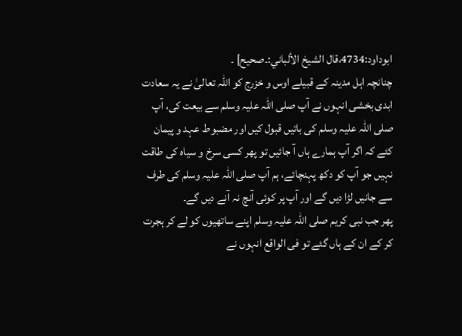ابوداود:4734،قال الشيخ الألباني:۔صحیح] ۔
چنانچہ اہل مدینہ کے قبیلے اوس و خزرج کو اللہ تعالیٰ نے یہ سعادت ابدی بخشی انہوں نے آپ صلی اللہ علیہ وسلم سے بیعت کی، آپ صلی اللہ علیہ وسلم کی باتیں قبول کیں اور مضبوط عہد و پیمان کئے کہ اگر آپ ہمارے ہاں آ جائیں تو پھر کسی سرخ و سیاہ کی طاقت نہیں جو آپ کو دکھ پہنچائے، ہم آپ صلی اللہ علیہ وسلم کی طرف سے جانیں لڑا دیں گے اور آپ پر کوئی آنچ نہ آنے دیں گے۔
پھر جب نبی کریم صلی اللہ علیہ وسلم اپنے ساتھیوں کو لے کر ہجرت کر کے ان کے ہاں گئے تو فی الواقع انہوں نے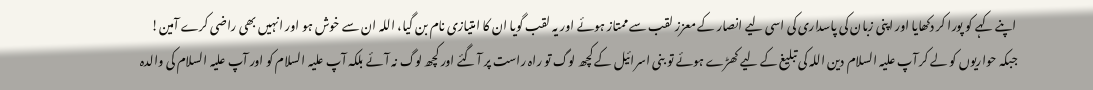اپنے کہے کو پورا کر دکھایا اور اپنی زبان کی پاسداری کی اسی لیے انصار کے معزز لقب سے ممتاز ہوئے اور یہ لقب گویا ان کا امتیازی نام بن گیا، اللہ ان سے خوش ہو اور انہیں بھی راضی کرے آمین!
جبکہ حواریوں کو لے کر آپ علیہ السلام دین اللہ کی تبلیغ کے لیے کھڑے ہوئے تو بنی اسرائیل کے کچھ لوگ تو راہ راست پر آ گئے اور کچھ لوگ نہ آئے بلکہ آپ علیہ السلام کو اور آپ علیہ السلام کی والدہ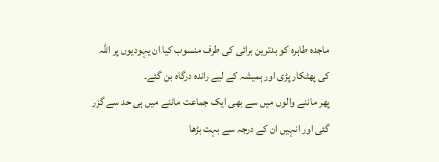ماجدہ طاہرہ کو بدترین برائی کی طرف منسوب کیا ان یہودیوں پر اللہ کی پھٹکار پڑی اور ہمیشہ کے لیے راندہ درگاہ بن گئے۔
پھر ماننے والوں میں سے بھی ایک جماعت ماننے میں ہی حد سے گزر گئی اور انہیں ان کے درجہ سے بہت بڑھا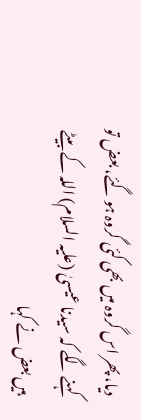دیا، پھر اس گروہ میں بھی کئی گروہ ہو گئے، بعض تو کہنے لگے کہ سیدنا عیسیٰ (علیہ السلام) اللہ کے بیٹے ہیں بعض نے کہا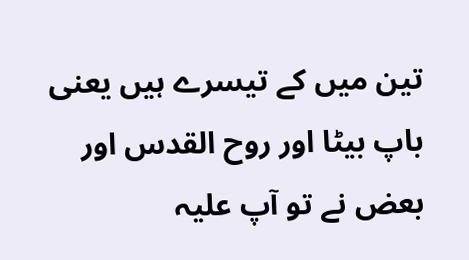تین میں کے تیسرے ہیں یعنی باپ بیٹا اور روح القدس اور بعض نے تو آپ علیہ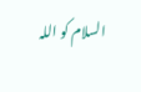السلام کو اللہ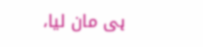ہی مان لیا،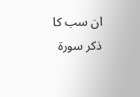ان سب کا ذکر سورۃ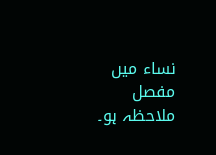نساء میں مفصل ملاحظہ ہو۔